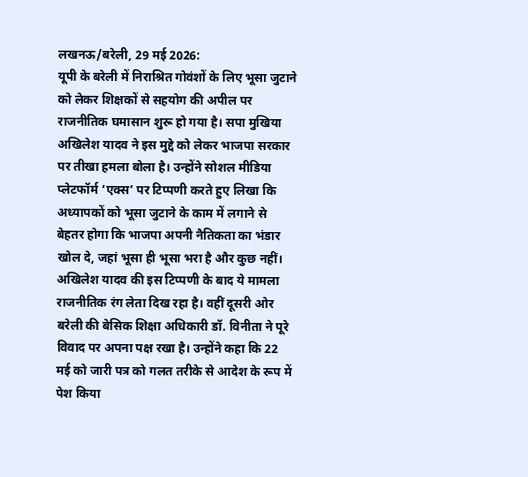लखनऊ/बरेली, 29 मई 2026:
यूपी के बरेली में निराश्रित गोवंशों के लिए भूसा जुटाने को लेकर शिक्षकों से सहयोग की अपील पर राजनीतिक घमासान शुरू हो गया है। सपा मुखिया अखिलेश यादव ने इस मुद्दे को लेकर भाजपा सरकार पर तीखा हमला बोला है। उन्होंने सोशल मीडिया प्लेटफॉर्म ‘एक्स’ पर टिप्पणी करते हुए लिखा कि अध्यापकों को भूसा जुटाने के काम में लगाने से बेहतर होगा कि भाजपा अपनी नैतिकता का भंडार खोल दे, जहां भूसा ही भूसा भरा है और कुछ नहीं।
अखिलेश यादव की इस टिप्पणी के बाद ये मामला राजनीतिक रंग लेता दिख रहा है। वहीं दूसरी ओर बरेली की बेसिक शिक्षा अधिकारी डॉ. विनीता ने पूरे विवाद पर अपना पक्ष रखा है। उन्होंने कहा कि 22 मई को जारी पत्र को गलत तरीके से आदेश के रूप में पेश किया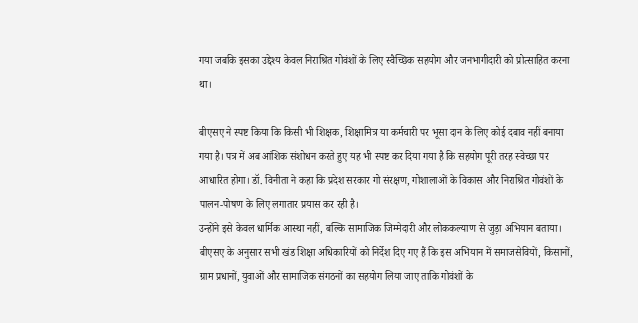गया जबकि इसका उद्देश्य केवल निराश्रित गोवंशों के लिए स्वैच्छिक सहयोग और जनभागीदारी को प्रोत्साहित करना था।

बीएसए ने स्पष्ट किया कि किसी भी शिक्षक, शिक्षामित्र या कर्मचारी पर भूसा दान के लिए कोई दबाव नहीं बनाया गया है। पत्र में अब आंशिक संशोधन करते हुए यह भी स्पष्ट कर दिया गया है कि सहयोग पूरी तरह स्वेच्छा पर आधारित होगा। डॉ. विनीता ने कहा कि प्रदेश सरकार गो संरक्षण, गोशालाओं के विकास और निराश्रित गोवंशों के पालन-पोषण के लिए लगातार प्रयास कर रही है।
उन्होंने इसे केवल धार्मिक आस्था नहीं, बल्कि सामाजिक जिम्मेदारी और लोककल्याण से जुड़ा अभियान बताया। बीएसए के अनुसार सभी खंड शिक्षा अधिकारियों को निर्देश दिए गए हैं कि इस अभियान में समाजसेवियों, किसानों, ग्राम प्रधानों, युवाओं और सामाजिक संगठनों का सहयोग लिया जाए ताकि गोवंशों के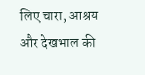लिए चारा, आश्रय और देखभाल की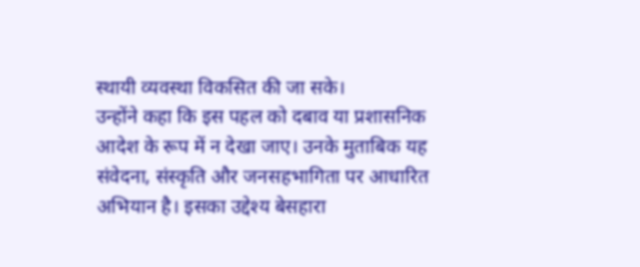स्थायी व्यवस्था विकसित की जा सके।
उन्होंने कहा कि इस पहल को दबाव या प्रशासनिक आदेश के रूप में न देखा जाए। उनके मुताबिक यह संवेदना, संस्कृति और जनसहभागिता पर आधारित अभियान है। इसका उद्देश्य बेसहारा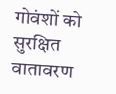गोवंशों को सुरक्षित वातावरण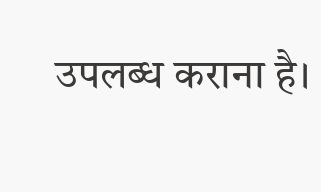उपलब्ध कराना है।